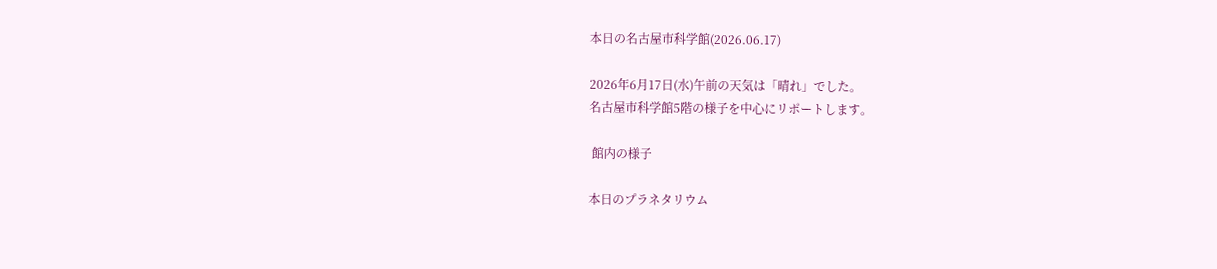本日の名古屋市科学館(2026.06.17)

2026年6月17日(水)午前の天気は「晴れ」でした。
名古屋市科学館5階の様子を中心にリポートします。

 館内の様子

本日のプラネタリウム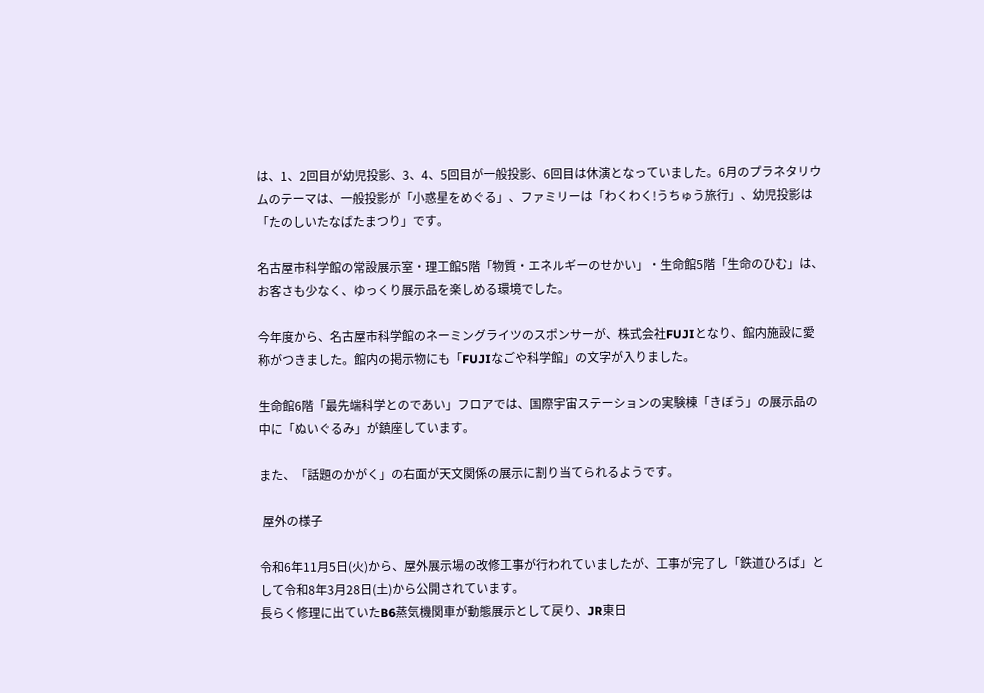は、1、2回目が幼児投影、3、4、5回目が一般投影、6回目は休演となっていました。6月のプラネタリウムのテーマは、一般投影が「小惑星をめぐる」、ファミリーは「わくわく!うちゅう旅行」、幼児投影は「たのしいたなばたまつり」です。

名古屋市科学館の常設展示室・理工館5階「物質・エネルギーのせかい」・生命館5階「生命のひむ」は、お客さも少なく、ゆっくり展示品を楽しめる環境でした。

今年度から、名古屋市科学館のネーミングライツのスポンサーが、株式会社FUJIとなり、館内施設に愛称がつきました。館内の掲示物にも「FUJIなごや科学館」の文字が入りました。

生命館6階「最先端科学とのであい」フロアでは、国際宇宙ステーションの実験棟「きぼう」の展示品の中に「ぬいぐるみ」が鎮座しています。

また、「話題のかがく」の右面が天文関係の展示に割り当てられるようです。

 屋外の様子

令和6年11月5日(火)から、屋外展示場の改修工事が行われていましたが、工事が完了し「鉄道ひろば」として令和8年3月28日(土)から公開されています。
長らく修理に出ていたB6蒸気機関車が動態展示として戻り、JR東日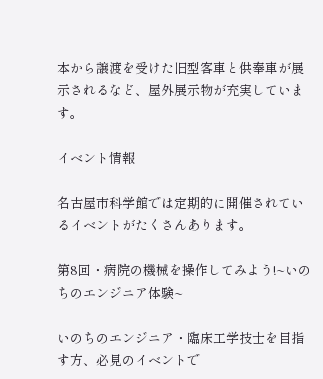本から譲渡を受けた旧型客車と供奉車が展示されるなど、屋外展示物が充実しています。

イベント情報

名古屋市科学館では定期的に開催されているイベントがたくさんあります。

第8回・病院の機械を操作してみよう!~いのちのエンジニア体験~

いのちのエンジニア・臨床工学技士を目指す方、必見のイベントで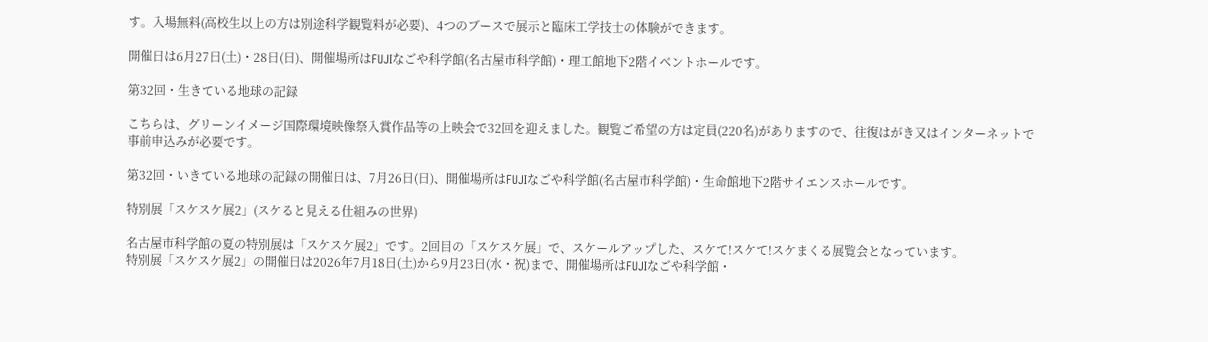す。入場無料(高校生以上の方は別途科学観覧料が必要)、4つのブースで展示と臨床工学技士の体験ができます。

開催日は6月27日(土)・28日(日)、開催場所はFUJIなごや科学館(名古屋市科学館)・理工館地下2階イベントホールです。

第32回・生きている地球の記録

こちらは、グリーンイメージ国際環境映像祭入賞作品等の上映会で32回を迎えました。観覧ご希望の方は定員(220名)がありますので、往復はがき又はインターネットで事前申込みが必要です。

第32回・いきている地球の記録の開催日は、7月26日(日)、開催場所はFUJIなごや科学館(名古屋市科学館)・生命館地下2階サイエンスホールです。

特別展「スケスケ展2」(スケると見える仕組みの世界)

名古屋市科学館の夏の特別展は「スケスケ展2」です。2回目の「スケスケ展」で、スケールアップした、スケて!スケて!スケまくる展覧会となっています。
特別展「スケスケ展2」の開催日は2026年7月18日(土)から9月23日(水・祝)まで、開催場所はFUJIなごや科学館・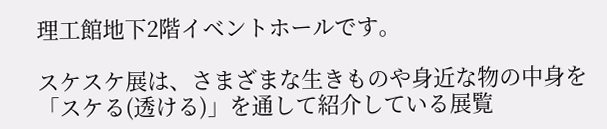理工館地下2階イベントホールです。

スケスケ展は、さまざまな生きものや身近な物の中身を「スケる(透ける)」を通して紹介している展覧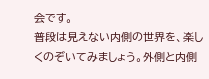会です。
普段は見えない内側の世界を、楽しくのぞいてみましょう。外側と内側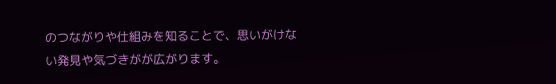のつながりや仕組みを知ることで、思いがけない発見や気づきがが広がります。